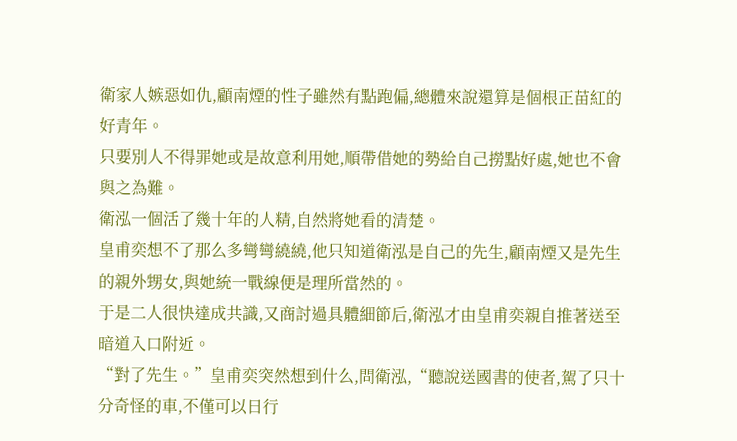衛家人嫉惡如仇,顧南煙的性子雖然有點跑偏,總體來說還算是個根正苗紅的好青年。
只要別人不得罪她或是故意利用她,順帶借她的勢給自己撈點好處,她也不會與之為難。
衛泓一個活了幾十年的人精,自然將她看的清楚。
皇甫奕想不了那么多彎彎繞繞,他只知道衛泓是自己的先生,顧南煙又是先生的親外甥女,與她統一戰線便是理所當然的。
于是二人很快達成共識,又商討過具體細節后,衛泓才由皇甫奕親自推著送至暗道入口附近。
“對了先生。”皇甫奕突然想到什么,問衛泓,“聽說送國書的使者,駕了只十分奇怪的車,不僅可以日行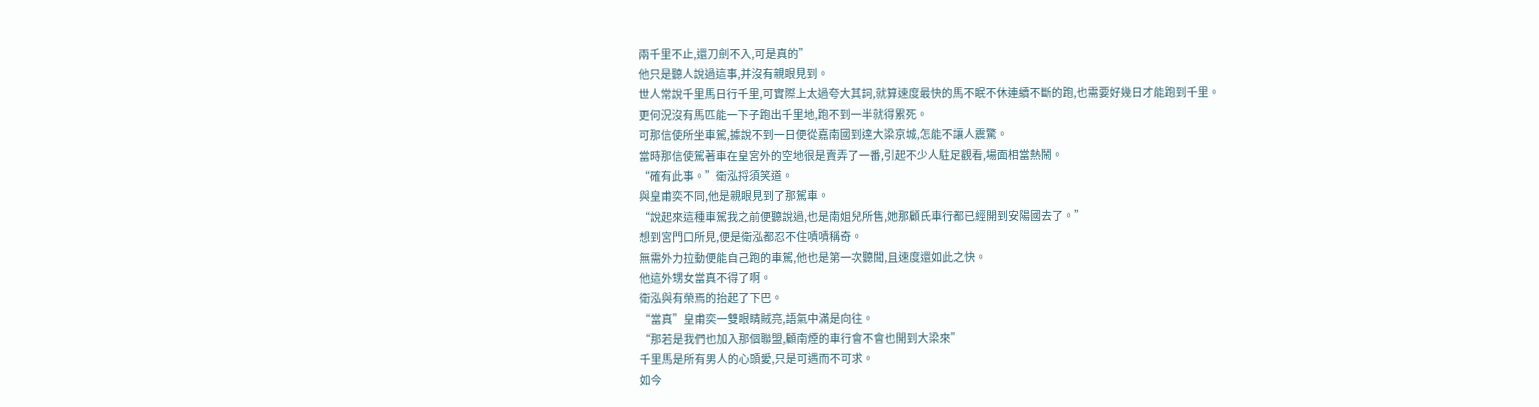兩千里不止,還刀劍不入,可是真的”
他只是聽人說過這事,并沒有親眼見到。
世人常說千里馬日行千里,可實際上太過夸大其詞,就算速度最快的馬不眠不休連續不斷的跑,也需要好幾日才能跑到千里。
更何況沒有馬匹能一下子跑出千里地,跑不到一半就得累死。
可那信使所坐車駕,據說不到一日便從嘉南國到達大梁京城,怎能不讓人震驚。
當時那信使駕著車在皇宮外的空地很是賣弄了一番,引起不少人駐足觀看,場面相當熱鬧。
“確有此事。”衛泓捋須笑道。
與皇甫奕不同,他是親眼見到了那駕車。
“說起來這種車駕我之前便聽說過,也是南姐兒所售,她那顧氏車行都已經開到安陽國去了。”
想到宮門口所見,便是衛泓都忍不住嘖嘖稱奇。
無需外力拉動便能自己跑的車駕,他也是第一次聽聞,且速度還如此之快。
他這外甥女當真不得了啊。
衛泓與有榮焉的抬起了下巴。
“當真”皇甫奕一雙眼睛賊亮,語氣中滿是向往。
“那若是我們也加入那個聯盟,顧南煙的車行會不會也開到大梁來”
千里馬是所有男人的心頭愛,只是可遇而不可求。
如今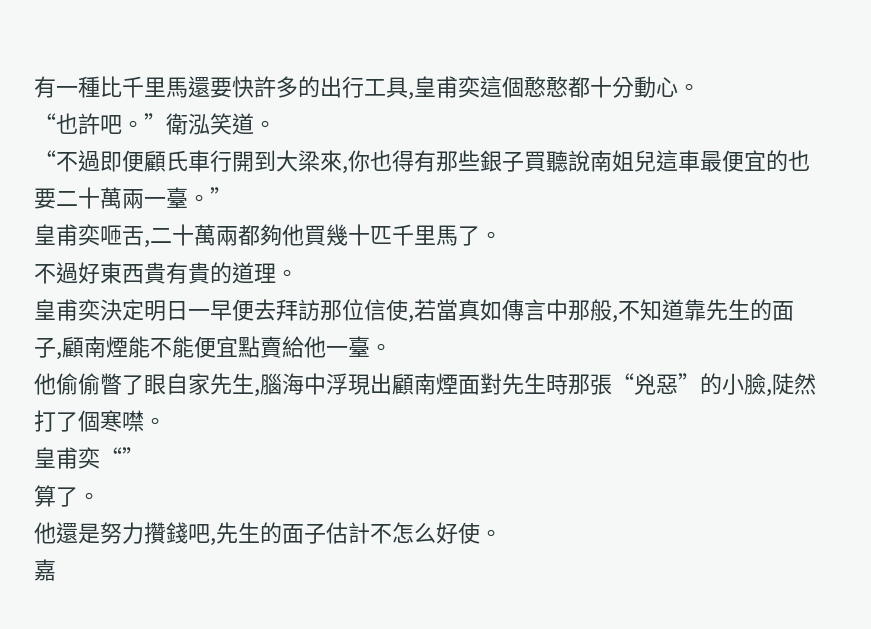有一種比千里馬還要快許多的出行工具,皇甫奕這個憨憨都十分動心。
“也許吧。”衛泓笑道。
“不過即便顧氏車行開到大梁來,你也得有那些銀子買聽說南姐兒這車最便宜的也要二十萬兩一臺。”
皇甫奕咂舌,二十萬兩都夠他買幾十匹千里馬了。
不過好東西貴有貴的道理。
皇甫奕決定明日一早便去拜訪那位信使,若當真如傳言中那般,不知道靠先生的面子,顧南煙能不能便宜點賣給他一臺。
他偷偷瞥了眼自家先生,腦海中浮現出顧南煙面對先生時那張“兇惡”的小臉,陡然打了個寒噤。
皇甫奕“”
算了。
他還是努力攢錢吧,先生的面子估計不怎么好使。
嘉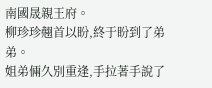南國晟親王府。
柳珍珍翹首以盼,終于盼到了弟弟。
姐弟倆久別重逢,手拉著手說了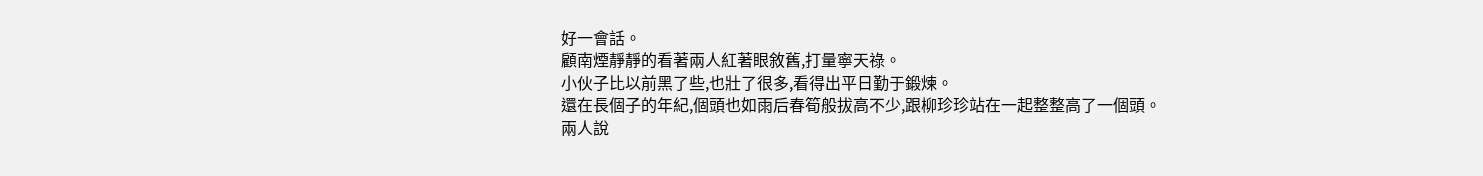好一會話。
顧南煙靜靜的看著兩人紅著眼敘舊,打量寧天祿。
小伙子比以前黑了些,也壯了很多,看得出平日勤于鍛煉。
還在長個子的年紀,個頭也如雨后春筍般拔高不少,跟柳珍珍站在一起整整高了一個頭。
兩人說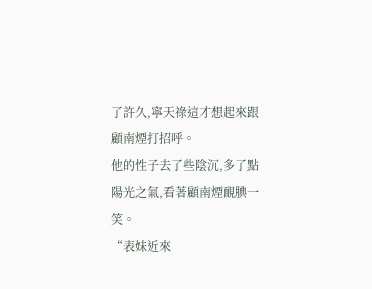了許久,寧天祿這才想起來跟顧南煙打招呼。
他的性子去了些陰沉,多了點陽光之氣,看著顧南煙靦腆一笑。
“表妹近來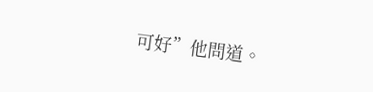可好”他問道。